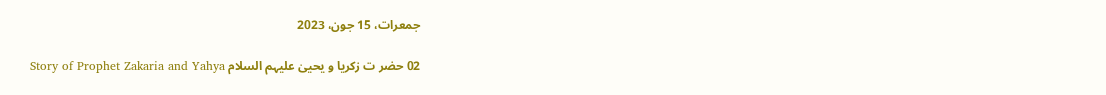جمعرات، 15 جون، 2023

02 حضر ت زکریا و یحییٰ علیہم السلام Story of Prophet Zakaria and Yahya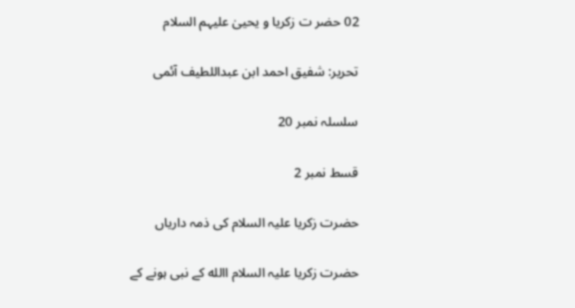02 حضر ت زکریا و یحییٰ علیہم السلام

تحریر: شفیق احمد ابن عبداللطیف آئمی

سلسلہ نمبر 20

قسط نمبر 2

حضرت زکریا علیہ السلام کی ذمہ داریاں

حضرت زکریا علیہ السلام االله کے نبی ہونے کے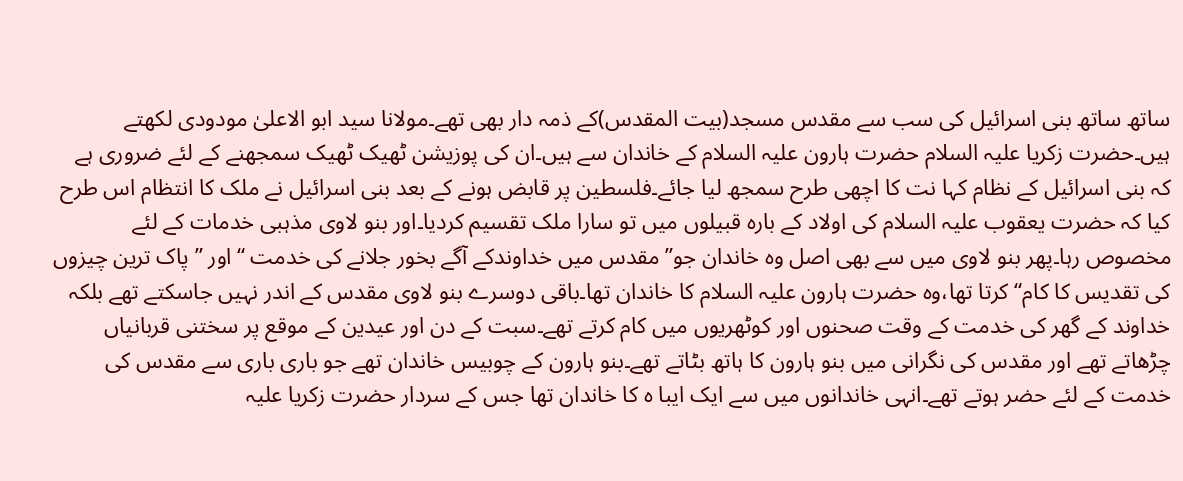ساتھ ساتھ بنی اسرائیل کی سب سے مقدس مسجد(بیت المقدس)کے ذمہ دار بھی تھے۔مولانا سید ابو الاعلیٰ مودودی لکھتے ہیں۔حضرت زکریا علیہ السلام حضرت ہارون علیہ السلام کے خاندان سے ہیں۔ان کی پوزیشن ٹھیک ٹھیک سمجھنے کے لئے ضروری ہے کہ بنی اسرائیل کے نظام کہا نت کا اچھی طرح سمجھ لیا جائے۔فلسطین پر قابض ہونے کے بعد بنی اسرائیل نے ملک کا انتظام اس طرح کیا کہ حضرت یعقوب علیہ السلام کی اولاد کے بارہ قبیلوں میں تو سارا ملک تقسیم کردیا۔اور بنو لاوی مذہبی خدمات کے لئے مخصوص رہا۔پھر بنو لاوی میں سے بھی اصل وہ خاندان جو”مقدس میں خداوندکے آگے بخور جلانے کی خدمت “اور ”پاک ترین چیزوں کی تقدیس کا کام“کرتا تھا،وہ حضرت ہارون علیہ السلام کا خاندان تھا۔باقی دوسرے بنو لاوی مقدس کے اندر نہیں جاسکتے تھے بلکہ خداوند کے گھر کی خدمت کے وقت صحنوں اور کوٹھریوں میں کام کرتے تھے۔سبت کے دن اور عیدین کے موقع پر سختنی قربانیاں چڑھاتے تھے اور مقدس کی نگرانی میں بنو ہارون کا ہاتھ بٹاتے تھے۔بنو ہارون کے چوبیس خاندان تھے جو باری باری سے مقدس کی خدمت کے لئے حضر ہوتے تھے۔انہی خاندانوں میں سے ایک ایبا ہ کا خاندان تھا جس کے سردار حضرت زکریا علیہ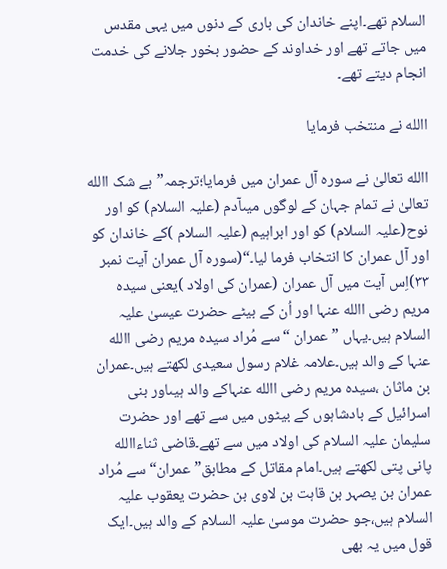السلام تھے۔اپنے خاندان کی باری کے دنوں میں یہی مقدس میں جاتے تھے اور خداوند کے حضور بخور جلانے کی خدمت انجام دیتے تھے۔

االله نے منتخب فرمایا

االله تعالیٰ نے سورہ آل عمران میں فرمایا؛ترجمہ”بے شک االله تعالیٰ نے تمام جہان کے لوگوں میںآدم (علیہ السلام) کو اور نوح(علیہ السلام) کو اور ابراہیم (علیہ السلام )کے خاندان کو اور آل عمران کا انتخاب فرما لیا۔“(سورہ آل عمران آیت نمبر ۳۳)اِس آیت میں آل عمران (عمران کی اولاد )یعنی سیدہ مریم رضی االله عنہا اور اُن کے بیٹے حضرت عیسیٰ علیہ السلام ہیں۔یہاں ”عمران “سے مُراد سیدہ مریم رضی االله عنہا کے والد ہیں۔علامہ غلام رسول سعیدی لکھتے ہیں۔عمران بن ماثان ،سیدہ مریم رضی االله عنہاکے والد ہیںاور بنی اسرائیل کے بادشاہوں کے بیٹوں میں سے تھے اور حضرت سلیمان علیہ السلام کی اولاد میں سے تھے۔قاضی ثناءاالله پانی پتی لکھتے ہیں۔امام مقاتل کے مطابق” عمران“ سے مُراد عمران بن یصہر بن قاہت بن لاوی بن حضرت یعقوب علیہ السلام ہیں،جو حضرت موسیٰ علیہ السلام کے والد ہیں۔ایک قول میں یہ بھی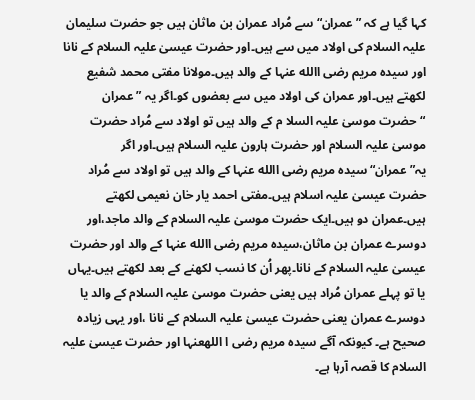کہا گیا ہے کہ ”عمران“سے مُراد عمران بن ماثان ہیں جو حضرت سلیمان علیہ السلام کی اولاد میں سے ہیں۔اور حضرت عیسیٰ علیہ السلام کے نانا اور سیدہ مریم رضی االله عنہا کے والد ہیں۔مولانا مفتی محمد شفیع لکھتے ہیں۔اور عمران کی اولاد میں سے بعضوں کو۔اگر یہ ”عمران “حضرت موسیٰ علیہ السلا م کے والد ہیں تو اولاد سے مُراد حضرت موسیٰ علیہ السلام اور حضرت ہارون علیہ السلام ہیں۔اور اگر یہ”عمران“سیدہ مریم رضی االله عنہا کے والد ہیں تو اولاد سے مُراد حضرت عیسیٰ علیہ اسلام ہیں۔مفتی احمد یار خان نعیمی لکھتے ہیں۔عمران دو ہیں۔ایک حضرت موسیٰ علیہ السلام کے والد ماجد،اور دوسرے عمران بن ماثان،سیدہ مریم رضی االله عنہا کے والد اور حضرت عیسیٰ علیہ السلام کے نانا۔پھر اُن کا نسب لکھنے کے بعد لکھتے ہیں۔یہاں یا تو پہلے عمران مُراد ہیں یعنی حضرت موسیٰ علیہ السلام کے والد یا دوسرے عمران یعنی حضرت عیسیٰ علیہ السلام کے نانا ،اور یہی زیادہ صحیح ہے۔ کیونکہ آگے سیدہ مریم رضی ا اللهعنہا اور حضرت عیسیٰ علیہ السلام کا قصہ آرہا ہے۔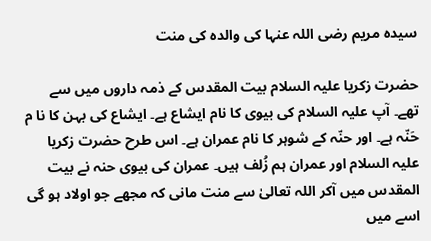سیدہ مریم رضی اللہ عنہا کی والدہ کی منت

حضرت زکریا علیہ السلام بیت المقدس کے ذمہ داروں میں سے تھے۔ آپ علیہ السلام کی بیوی کا نام ایشاع ہے۔ ایشاع کی بہن کا نا م حَنّہ ہے۔ اور حنّہ کے شوہر کا نام عمران ہے۔ اس طرح حضرت زکریا علیہ السلام اور عمران ہم زُلف ہیں۔ عمران کی بیوی حنہ نے بیت المقدس میں آکر اللہ تعالیٰ سے منت مانی کہ مجھے جو اولاد ہو گی اسے میں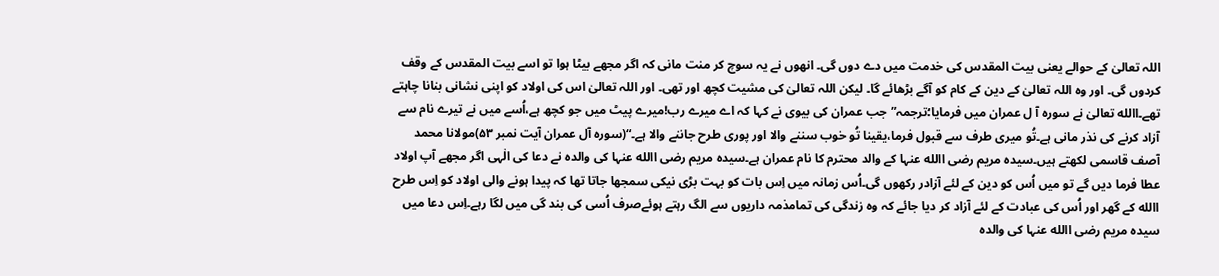اللہ تعالیٰ کے حوالے یعنی بیت المقدس کی خدمت میں دے دوں گی۔ انھوں نے یہ سوچ کر منت مانی کہ اگر مجھے بیٹا ہوا تو اسے بیت المقدس کے وقف کردوں گی۔ اور وہ اللہ تعالیٰ کے دین کے کام کو آگے بڑھائے گا۔ لیکن اللہ تعالیٰ کی مشیت کچھ اور تھی۔ اور اللہ تعالیٰ اس کی اولاد کو اپنی نشانی بنانا چاہتے تھے۔االله تعالیٰ نے سورہ آ ل عمران میں فرمایا؛ترجمہ”جب عمران کی بیوی نے کہا کہ اے میرے رب!میرے پیٹ میں جو کچھ ہے،اُسے میں نے تیرے نام سے آزاد کرنے کی نذر مانی ہے۔تُو میری طرف سے قبول فرما،یقینا تُو خوب سننے والا اور پوری طرح جاننے والا ہے۔“(سورہ آل عمران آیت نمبر ۵۳)مولانا محمد آصف قاسمی لکھتے ہیں۔سیدہ مریم رضی االله عنہا کے والد محترم کا نام عمران ہے۔سیدہ مریم رضی االله عنہا کی والدہ نے دعا کی الٰہی اگر مجھے آپ اولاد عطا فرما دیں گے تو میں اُس کو دین کے لئے آزادر رکھوں گی۔اُس زمانہ میں اِس بات کو بہت بڑی نیکی سمجھا جاتا تھا کہ پیدا ہونے والی اولاد کو اِس طرح االله کے گھر اور اُس کی عبادت کے لئے آزاد کر دیا جائے کہ وہ زندگی کی تمامذمہ داریوں سے الگ رہتے ہوئےصرف اُسی کی بند گی میں لگا رہے۔اِس دعا میں سیدہ مریم رضی االله عنہا کی والدہ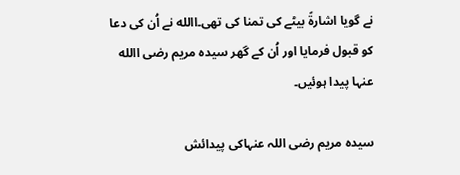نے گویا اشارةً بیٹے کی تمنا کی تھی۔االله نے اُن کی دعا کو قبول فرمایا اور اُن کے گھر سیدہ مریم رضی االله عنہا پیدا ہوئیں۔

سیدہ مریم رضی اللہ عنہاکی پیدائش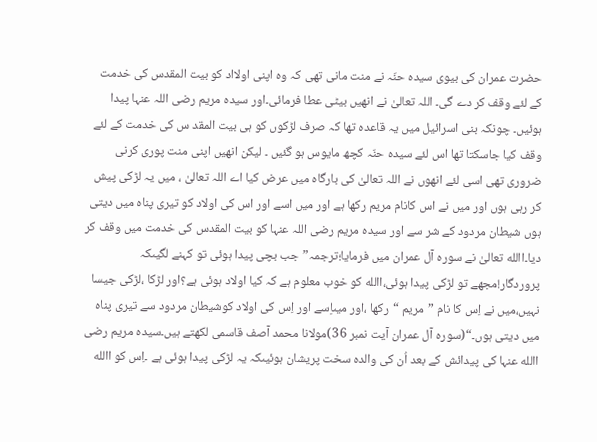حضرت عمران کی بیوی سیدہ حنّہ نے منت مانی تھی کہ وہ اپنی اولااد کو بیت المقدس کی خدمت کے لئے وقف کر دے گی۔ اللہ تعالیٰ نے انھیں بیٹی عطا فرمائی۔اور سیدہ مریم رضی اللہ عنہا پیدا ہوئیں۔ چونکہ بنی اسرائیل میں یہ قاعدہ تھا کہ صرف لڑکوں کو ہی بیت المقد س کی خدمت کے لئے وقف کیا جاسکتا تھا اس لئے سیدہ حنّہ کچھ مایوس ہو گئیں ۔ لیکن انھیں اپنی منت پوری کرنی ضروری تھی اسی لئے انھوں نے اللہ تعالیٰ کی بارگاہ میں عرض کیا اے اللہ تعالیٰ ، میں یہ لڑکی پیش کر رہی ہوں اور میں نے اس کانام مریم رکھا ہے اور میں اسے اور اس کی اولاد کو تیری پناہ میں دیتی ہوں شیطان مردود کے شر سے اور سیدہ مریم رضی اللہ عنہا کو بیت المقدس کی خدمت میں وقف کر دیا۔االله تعالیٰ نے سورہ آل عمران میں فرمایا؛ترجمہ”جب بچی پیدا ہوئی تو کہنے لگیںکہ پروردگار!مجھے تو لڑکی پیدا ہوئی،االله کو خوب معلوم ہے کہ کیا اولاد ہوئی ہے؟اور لڑکا ،لڑکی جیسا نہیں،میں نے اِس کا نام ”مریم “رکھا ،اور میںاِسے اور اِس کی اولاد کوشیطان مردود سے تیری پناہ میں دیتی ہوں۔“(سورہ آل عمران آیت نمبر 36)مولانا محمد آصف قاسمی لکھتے ہیں۔سیدہ مریم رضی االله عنہا کی پیدائش کے بعد اُن کی والدہ سخت پریشان ہوئیںکہ یہ لڑکی پیدا ہوئی ہے ۔اِس کو االله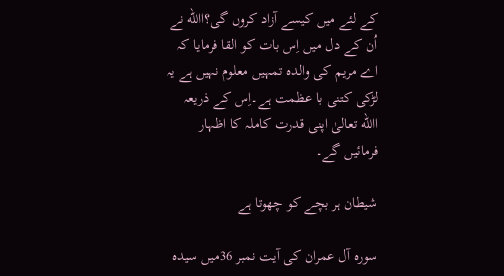کے لئے میں کیسے آزاد کروں گی؟االله نے اُن کے دل میں اِس بات کو القا فرمایا کہ اے مریم کی والدہ تمہیں معلوم نہیں ہے یہ لڑکی کتنی با عظمت ہے۔اِس کے ذریعہ االله تعالیٰ اپنی قدرت کاملہ کا اظہار فرمائیں گے۔

شیطان ہر بچے کو چھوتا ہے

سورہ آل عمران کی آیت نمبر 36میں سیدہ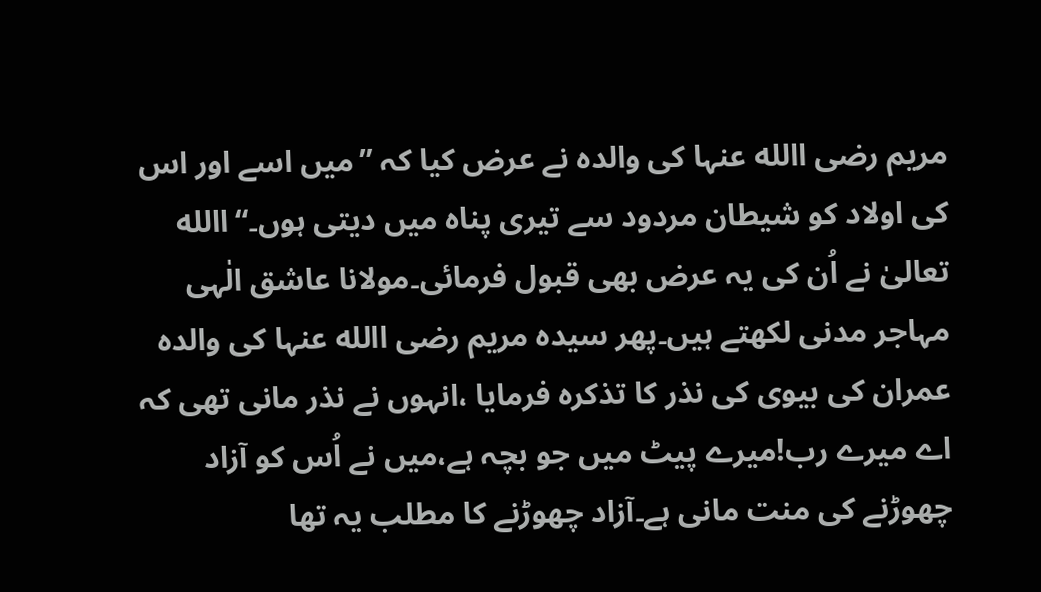مریم رضی االله عنہا کی والدہ نے عرض کیا کہ ”میں اسے اور اس کی اولاد کو شیطان مردود سے تیری پناہ میں دیتی ہوں۔“االله تعالیٰ نے اُن کی یہ عرض بھی قبول فرمائی۔مولانا عاشق الٰہی مہاجر مدنی لکھتے ہیں۔پھر سیدہ مریم رضی االله عنہا کی والدہ عمران کی بیوی کی نذر کا تذکرہ فرمایا ،انہوں نے نذر مانی تھی کہ اے میرے رب!میرے پیٹ میں جو بچہ ہے،میں نے اُس کو آزاد چھوڑنے کی منت مانی ہے۔آزاد چھوڑنے کا مطلب یہ تھا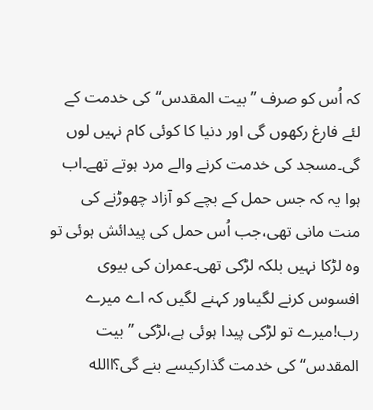کہ اُس کو صرف ”بیت المقدس“کی خدمت کے لئے فارغ رکھوں گی اور دنیا کا کوئی کام نہیں لوں گی۔مسجد کی خدمت کرنے والے مرد ہوتے تھے۔اب ہوا یہ کہ جس حمل کے بچے کو آزاد چھوڑنے کی منت مانی تھی،جب اُس حمل کی پیدائش ہوئی تو وہ لڑکا نہیں بلکہ لڑکی تھی۔عمران کی بیوی افسوس کرنے لگیںاور کہنے لگیں کہ اے میرے رب!میرے تو لڑکی پیدا ہوئی ہے،لڑکی ”بیت المقدس“کی خدمت گذارکیسے بنے گی؟االله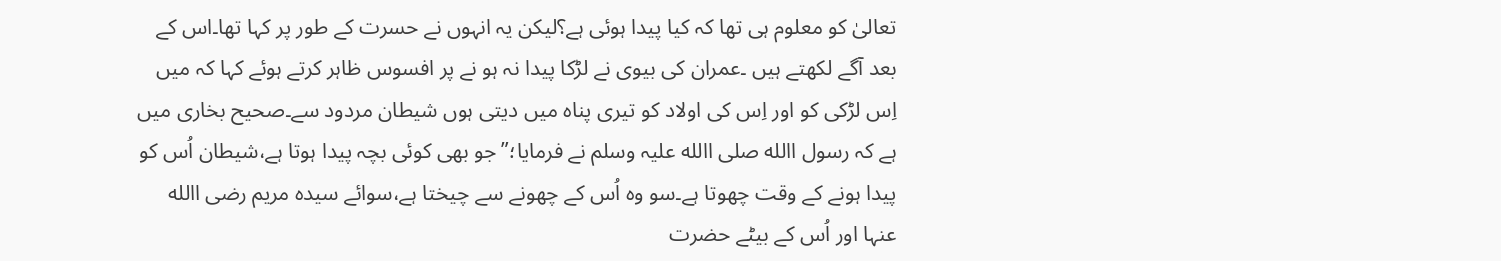تعالیٰ کو معلوم ہی تھا کہ کیا پیدا ہوئی ہے؟لیکن یہ انہوں نے حسرت کے طور پر کہا تھا۔اس کے بعد آگے لکھتے ہیں ۔عمران کی بیوی نے لڑکا پیدا نہ ہو نے پر افسوس ظاہر کرتے ہوئے کہا کہ میں اِس لڑکی کو اور اِس کی اولاد کو تیری پناہ میں دیتی ہوں شیطان مردود سے۔صحیح بخاری میں ہے کہ رسول االله صلی االله علیہ وسلم نے فرمایا؛”جو بھی کوئی بچہ پیدا ہوتا ہے،شیطان اُس کو پیدا ہونے کے وقت چھوتا ہے۔سو وہ اُس کے چھونے سے چیختا ہے،سوائے سیدہ مریم رضی االله عنہا اور اُس کے بیٹے حضرت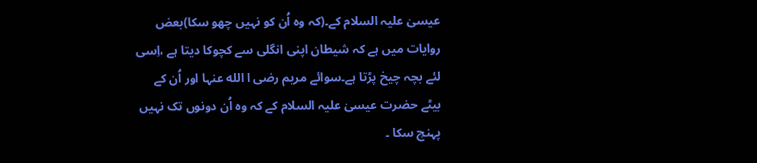عیسیٰ علیہ السلام کے۔(کہ وہ اُن کو نہیں چھو سکا)بعض روایات میں ہے کہ شیطان اپنی انگلی سے کچوکا دیتا ہے ،اِسی لئے بچہ چیخ پڑتا ہے۔سوائے مریم رضی ا الله عنہا اور اُن کے بیٹے حضرت عیسیٰ علیہ السلام کے کہ وہ اُن دونوں تک نہیں پہنچ سکا ۔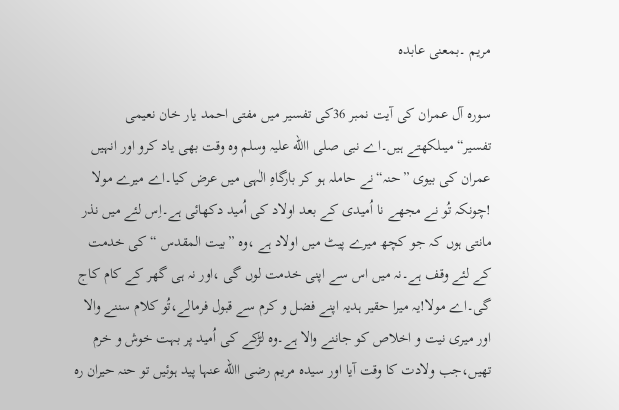مریم ۔بمعنی عابدہ

سورہ آل عمران کی آیت نمبر 36کی تفسیر میں مفتی احمد یار خان نعیمی تفسیر“میںلکھتے ہیں۔اے نبی صلی االله علیہ وسلم وہ وقت بھی یاد کرو اور انہیں عمران کی بیوی ”حنہ“نے حاملہ ہو کر بارگاہِ الٰہی میں عرض کیا۔اے میرے مولا !چونکہ تُو نے مجھے نا اُمیدی کے بعد اولاد کی اُمید دکھائی ہے۔اِس لئے میں نذر مانتی ہوں کہ جو کچھ میرے پیٹ میں اولاد ہے ،وہ ”بیت المقدس “کی خدمت کے لئے وقف ہے۔نہ میں اس سے اپنی خدمت لوں گی ،اور نہ ہی گھر کے کام کاج گی۔اے مولا!یہ میرا حقیر ہدیہ اپنے فضل و کرم سے قبول فرمالے،تُو کلام سننے والا اور میری نیت و اخلاص کو جاننے والا ہے۔وہ لڑکے کی اُمید پر بہت خوش و خرم تھیں،جب ولادت کا وقت آیا اور سیدہ مریم رضی االله عنہا پید ہوئیں تو حنہ حیران رہ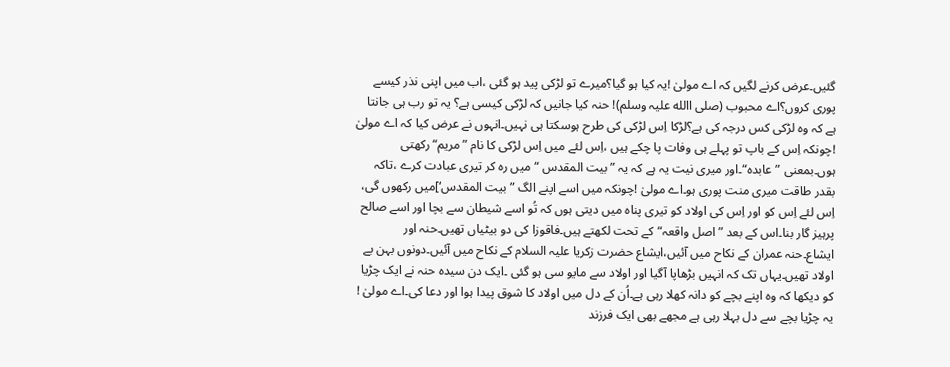گئیں۔عرض کرنے لگیں کہ اے مولیٰ !یہ کیا ہو گیا؟میرے تو لڑکی پید ہو گئی ،اب میں اپنی نذر کیسے پوری کروں؟اے محبوب (صلی االله علیہ وسلم)! حنہ کیا جانیں کہ لڑکی کیسی ہے؟ یہ تو رب ہی جانتا ہے کہ وہ لڑکی کس درجہ کی ہے؟لڑکا اِس لڑکی کی طرح ہوسکتا ہی نہیں۔انہوں نے عرض کیا کہ اے مولیٰ !چونکہ اِس کے باپ تو پہلے ہی وفات پا چکے ہیں ،اِس لئے میں اِس لڑکی کا نام ”مریم“رکھتی ہوں۔بمعنی ”عابدہ“۔اور میری نیت یہ ہے کہ یہ ”بیت المقدس “میں رہ کر تیری عبادت کرے ،تاکہ بقدر طاقت میری منت پوری ہو۔اے مولیٰ !چونکہ میں اسے اپنے الگ ”بیت المقدس‘]میں رکھوں گی، اِس لئے اِس کو اور اِس کی اولاد کو تیری پناہ میں دیتی ہوں کہ تُو اسے شیطان سے بچا اور اسے صالح پرہیز گار بنا۔اس کے بعد ”اصل واقعہ“کے تحت لکھتے ہیں۔فاقوزا کی دو بیٹیاں تھیں۔حنہ اور ایشاع۔حنہ عمران کے نکاح میں آئیں،ایشاع حضرت زکریا علیہ السلام کے نکاح میں آئیں۔دونوں بہن بے اولاد تھیں۔یہاں تک کہ انہیں بڑھاپا آگیا اور اولاد سے مایو سی ہو گئی ۔ایک دن سیدہ حنہ نے ایک چڑیا کو دیکھا کہ وہ اپنے بچے کو دانہ کھلا رہی ہے۔اُن کے دل میں اولاد کا شوق پیدا ہوا اور دعا کی۔اے مولیٰ ! یہ چڑیا بچے سے دل بہلا رہی ہے مجھے بھی ایک فرزند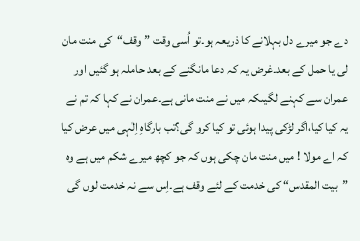دے جو میرے دل بہلانے کا ذریعہ ہو۔تو اُسی وقت ”وقف“کی منت مان لی یا حمل کے بعد۔غرض یہ کہ دعا مانگنے کے بعد حاملہ ہو گئیں اور عمران سے کہنے لگیںکہ میں نے منت مانی ہے۔عمران نے کہا کہ تم نے یہ کیا کیا،اگر لڑکی پیدا ہوئی تو کیا کرو گی؟تب بارگاہِ اِلٰہی میں عرض کیا کہ اے مولا ! میں منت مان چکی ہوں کہ جو کچھ میرے شکم میں ہے وہ ”بیت المقدس“ کی خدمت کے لئے وقف ہے۔اِس سے نہ خدمت لوں گی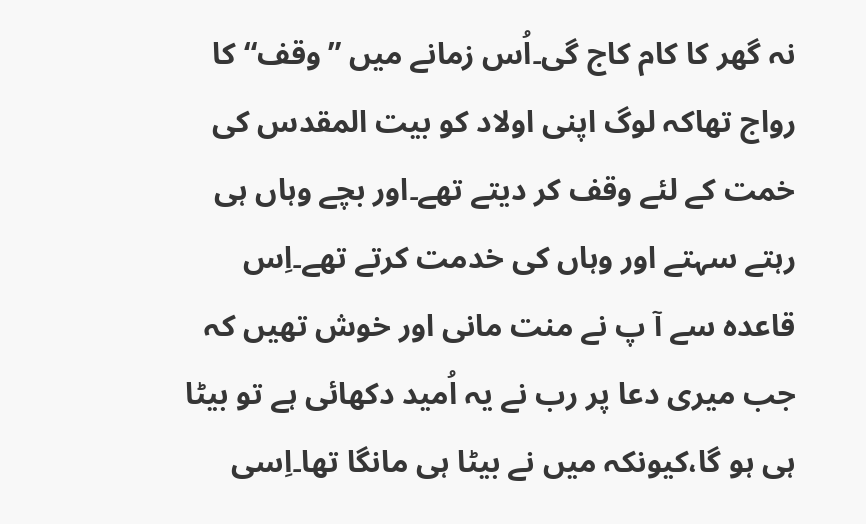نہ گھر کا کام کاج گی۔اُس زمانے میں ”وقف“کا رواج تھاکہ لوگ اپنی اولاد کو بیت المقدس کی خمت کے لئے وقف کر دیتے تھے۔اور بچے وہاں ہی رہتے سہتے اور وہاں کی خدمت کرتے تھے۔اِس قاعدہ سے آ پ نے منت مانی اور خوش تھیں کہ جب میری دعا پر رب نے یہ اُمید دکھائی ہے تو بیٹا ہی ہو گا،کیونکہ میں نے بیٹا ہی مانگا تھا۔اِسی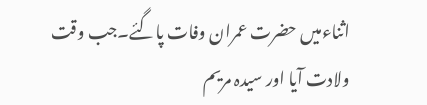اثناءمیں حضرت عمران وفات پاگئے۔جب وقت ولادت آیا اور سیدہ مریم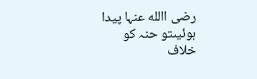رضی االله عنہا پیدا ہوئیںتو حنہ کو خلاف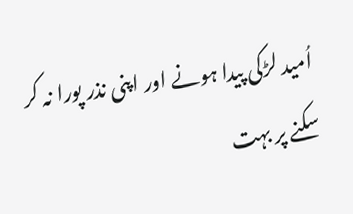اُمید لڑکی پیدا ہونے اور اپنی نذر پورا نہ کر سکنے پر بہت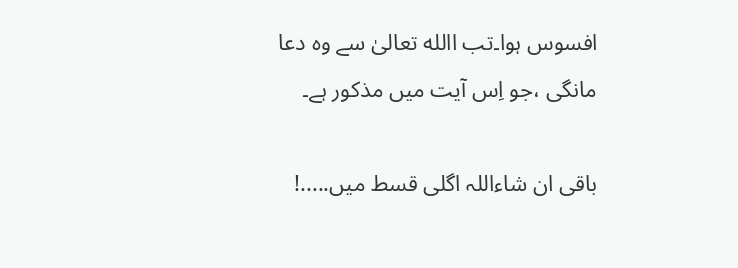افسوس ہوا۔تب االله تعالیٰ سے وہ دعا مانگی ،جو اِس آیت میں مذکور ہے۔

باقی ان شاءاللہ اگلی قسط میں.....!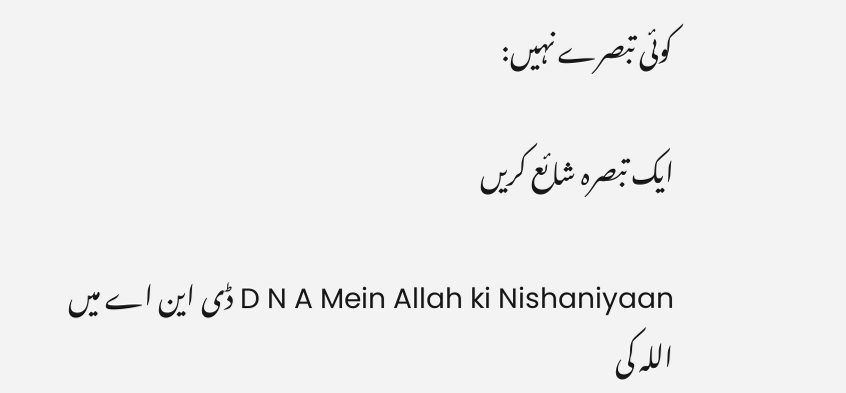کوئی تبصرے نہیں:

ایک تبصرہ شائع کریں

D N A Mein Allah ki Nishaniyaan ڈی این اے میں اللہ کی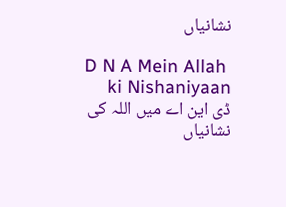نشانیاں

 D N A Mein Allah ki Nishaniyaan   ڈی این اے میں اللہ کی نشانیاں